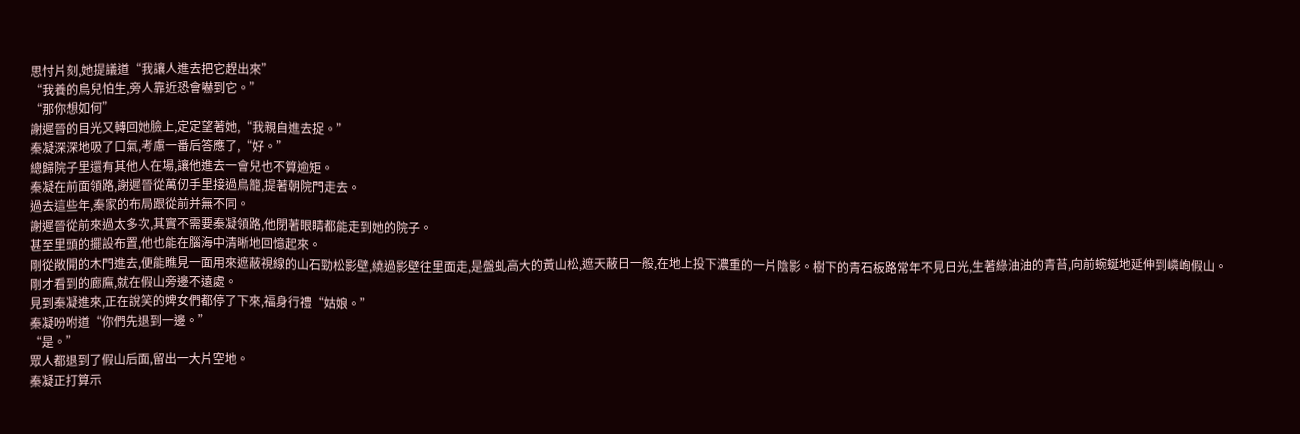思忖片刻,她提議道“我讓人進去把它趕出來”
“我養的鳥兒怕生,旁人靠近恐會嚇到它。”
“那你想如何”
謝遲晉的目光又轉回她臉上,定定望著她,“我親自進去捉。”
秦凝深深地吸了口氣,考慮一番后答應了,“好。”
總歸院子里還有其他人在場,讓他進去一會兒也不算逾矩。
秦凝在前面領路,謝遲晉從萬仞手里接過鳥籠,提著朝院門走去。
過去這些年,秦家的布局跟從前并無不同。
謝遲晉從前來過太多次,其實不需要秦凝領路,他閉著眼睛都能走到她的院子。
甚至里頭的擺設布置,他也能在腦海中清晰地回憶起來。
剛從敞開的木門進去,便能瞧見一面用來遮蔽視線的山石勁松影壁,繞過影壁往里面走,是盤虬高大的黃山松,遮天蔽日一般,在地上投下濃重的一片陰影。樹下的青石板路常年不見日光,生著綠油油的青苔,向前蜿蜒地延伸到嶙峋假山。
剛才看到的廊廡,就在假山旁邊不遠處。
見到秦凝進來,正在說笑的婢女們都停了下來,福身行禮“姑娘。”
秦凝吩咐道“你們先退到一邊。”
“是。”
眾人都退到了假山后面,留出一大片空地。
秦凝正打算示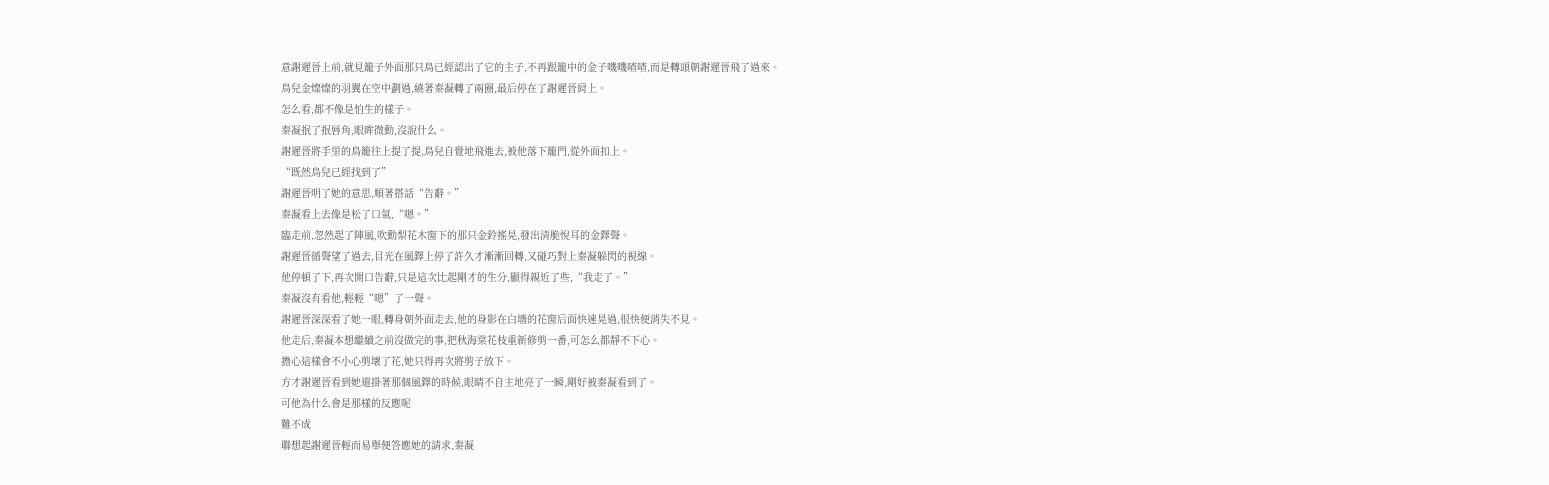意謝遲晉上前,就見籠子外面那只鳥已經認出了它的主子,不再跟籠中的金子嘰嘰喳喳,而是轉頭朝謝遲晉飛了過來。
鳥兒金燦燦的羽翼在空中劃過,繞著秦凝轉了兩圈,最后停在了謝遲晉肩上。
怎么看,都不像是怕生的樣子。
秦凝抿了抿唇角,眼眸微動,沒說什么。
謝遲晉將手里的鳥籠往上提了提,鳥兒自覺地飛進去,被他落下籠門,從外面扣上。
“既然鳥兒已經找到了”
謝遲晉明了她的意思,順著搭話“告辭。”
秦凝看上去像是松了口氣,“嗯。”
臨走前,忽然起了陣風,吹動梨花木窗下的那只金鈴搖晃,發出清脆悅耳的金鐸聲。
謝遲晉循聲望了過去,目光在風鐸上停了許久才漸漸回轉,又碰巧對上秦凝躲閃的視線。
他停頓了下,再次開口告辭,只是這次比起剛才的生分,顯得親近了些,“我走了。”
秦凝沒有看他,輕輕“嗯”了一聲。
謝遲晉深深看了她一眼,轉身朝外面走去,他的身影在白墻的花窗后面快速晃過,很快便消失不見。
他走后,秦凝本想繼續之前沒做完的事,把秋海棠花枝重新修剪一番,可怎么都靜不下心。
擔心這樣會不小心剪壞了花,她只得再次將剪子放下。
方才謝遲晉看到她還掛著那個風鐸的時候,眼睛不自主地亮了一瞬,剛好被秦凝看到了。
可他為什么會是那樣的反應呢
難不成
聯想起謝遲晉輕而易舉便答應她的請求,秦凝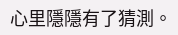心里隱隱有了猜測。